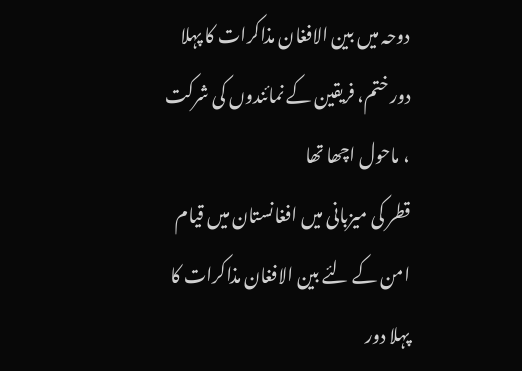دوحہ میں بین الافغان مذاکرات کا پہلا دور ختم، فریقین کے نمائندوں کی شرکت ، ماحول اچھا تھا
قطر کی میزبانی میں افغانستان میں قیام امن کے لئے بین الافغان مذاکرات کا پہلا دور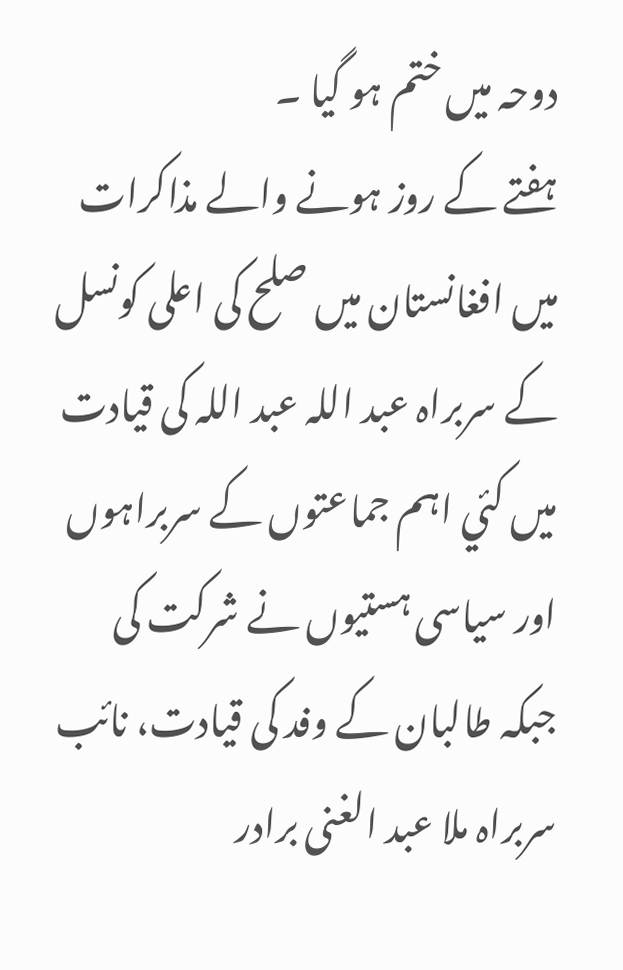دوحہ میں ختم ہو گیا ۔
ہفتے کے روز ہونے والے مذاکرات میں افغانستان میں صلح کی اعلی کونسل کے سربراہ عبد اللہ عبد اللہ کی قیادت میں کئي اہم جماعتوں کے سربراہوں اور سیاسی ہستیوں نے شرکت کی جبکہ طالبان کے وفد کی قیادت، نائب سربراہ ملا عبد الغنی برادر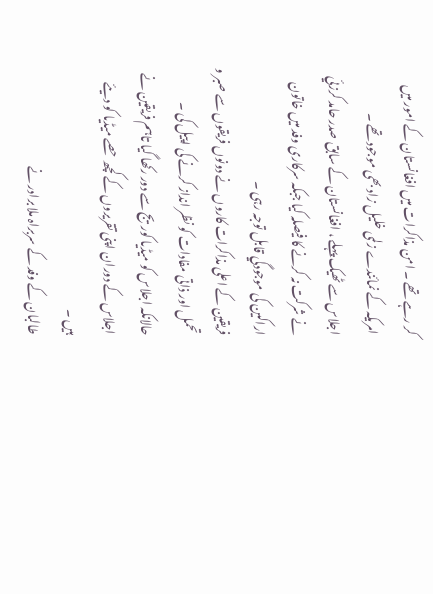کر رہے تھے ۔ امن مذاکرات میں افغانستان کے امور میں امریکہ کے نمائندے زلمی خلیل زاد بھی موجود تھے ۔
اجلاس سے ٹھیک پہلے ، افغانستان کے سابق صدر حامد کرزئي نے شرکت نہ کرنے کا فیصلہ کیا جبکہ سرکاری وفد میں خاتون اراکین کی موجودگي قابل توجہ رہی ۔
فریقین کے اعلی مذاکرات کاروں نے دونوں فریقوں سے صبر و تحمل اور ذاتی مفادات کو نظر انداز کرنے کی اپیل کی ۔
حالانکہ اجلاس کو میڈیا کوریج سے دور رکھا گيا تاہم فریقین نے اجلاس کے دوران اپنی تقریروں کے کچھ حصے میڈیا کو دیئے ہيں ۔
طالبان کے وفد کے سربراہ ملا برادر نے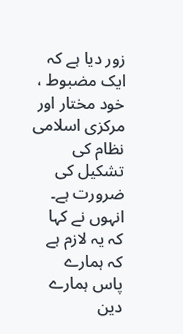زور دیا ہے کہ ایک مضبوط ، خود مختار اور مرکزی اسلامی نظام کی تشکیل کی ضرورت ہے۔
انہوں نے کہا کہ یہ لازم ہے کہ ہمارے پاس ہمارے دین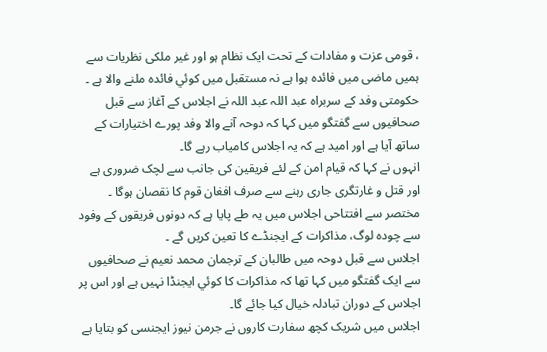، قومی عزت و مفادات کے تحت ایک نظام ہو اور غیر ملکی نظریات سے ہمیں ماضی میں فائدہ ہوا ہے نہ مستقبل میں کوئي فائدہ ملنے والا ہے ۔
حکومتی وفد کے سربراہ عبد اللہ عبد اللہ نے اجلاس کے آغاز سے قبل صحافیوں سے گفتگو میں کہا کہ دوحہ آنے والا وفد پورے اختیارات کے ساتھ آیا ہے اور امید ہے کہ یہ اجلاس کامیاب رہے گا۔
انہوں نے کہا کہ قیام امن کے لئے فریقین کی جانب سے لچک ضروری ہے اور قتل و غارتگری جاری رہنے سے صرف افغان قوم کا نقصان ہوگا ۔
مختصر سے افتتاحی اجلاس میں یہ طے پایا ہے کہ دونوں فریقوں کے وفود سے چودہ لوگ، مذاکرات کے ایجنڈے کا تعین کریں گے ۔
اجلاس سے قبل دوحہ میں طالبان کے ترجمان محمد نعیم نے صحافیوں سے ایک گفتگو میں کہا تھا کہ مذاکرات کا کوئي ایجنڈا نہيں ہے اور اس پر اجلاس کے دوران تبادلہ خیال کیا جائے گا۔
اجلاس میں شریک کچھ سفارت کاروں نے جرمن نیوز ایجنسی کو بتایا ہے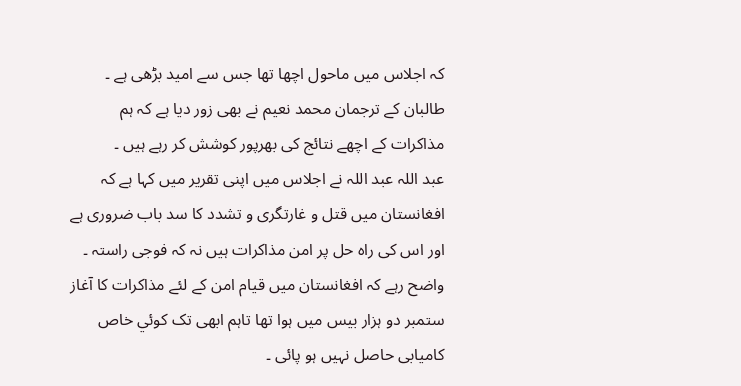کہ اجلاس میں ماحول اچھا تھا جس سے امید بڑھی ہے ۔
طالبان کے ترجمان محمد نعیم نے بھی زور دیا ہے کہ ہم مذاکرات کے اچھے نتائج کی بھرپور کوشش کر رہے ہيں ۔
عبد اللہ عبد اللہ نے اجلاس میں اپنی تقریر میں کہا ہے کہ افغانستان میں قتل و غارتگری و تشدد کا سد باب ضروری ہے اور اس کی راہ حل پر امن مذاکرات ہیں نہ کہ فوجی راستہ ۔
واضح رہے کہ افغانستان میں قیام امن کے لئے مذاکرات کا آغاز ستمبر دو ہزار بیس میں ہوا تھا تاہم ابھی تک کوئي خاص کامیابی حاصل نہيں ہو پائی ۔